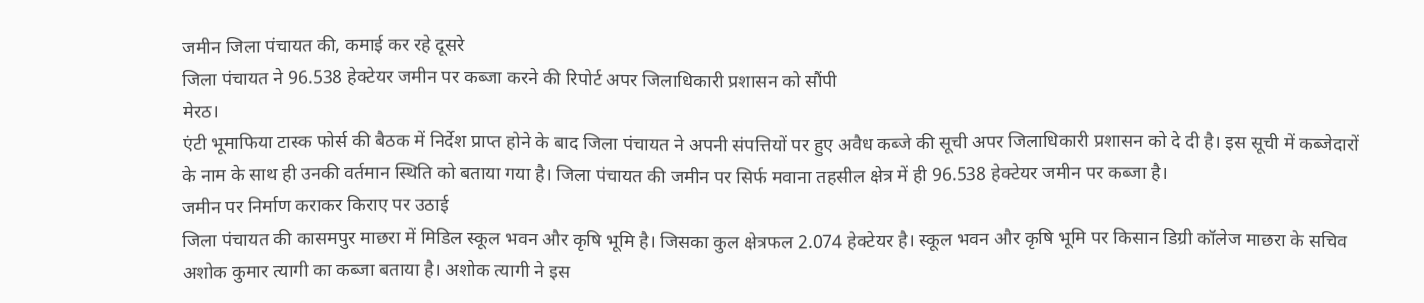जमीन जिला पंचायत की, कमाई कर रहे दूसरे
जिला पंचायत ने 96.538 हेक्टेयर जमीन पर कब्जा करने की रिपोर्ट अपर जिलाधिकारी प्रशासन को सौंपी
मेरठ।
एंटी भूमाफिया टास्क फोर्स की बैठक में निर्देश प्राप्त होने के बाद जिला पंचायत ने अपनी संपत्तियों पर हुए अवैध कब्जे की सूची अपर जिलाधिकारी प्रशासन को दे दी है। इस सूची में कब्जेदारों के नाम के साथ ही उनकी वर्तमान स्थिति को बताया गया है। जिला पंचायत की जमीन पर सिर्फ मवाना तहसील क्षेत्र में ही 96.538 हेक्टेयर जमीन पर कब्जा है।
जमीन पर निर्माण कराकर किराए पर उठाई
जिला पंचायत की कासमपुर माछरा में मिडिल स्कूल भवन और कृषि भूमि है। जिसका कुल क्षेत्रफल 2.074 हेक्टेयर है। स्कूल भवन और कृषि भूमि पर किसान डिग्री कॉलेज माछरा के सचिव अशोक कुमार त्यागी का कब्जा बताया है। अशोक त्यागी ने इस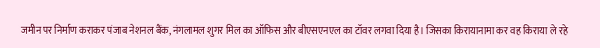जमीन पर निर्माण कराकर पंजाब नेशनल बैंक, नंगलामल शुगर मिल का ऑफिस और बीएसएनएल का टॉवर लगवा दिया है। जिसका किरायानामा कर वह किराया ले रहे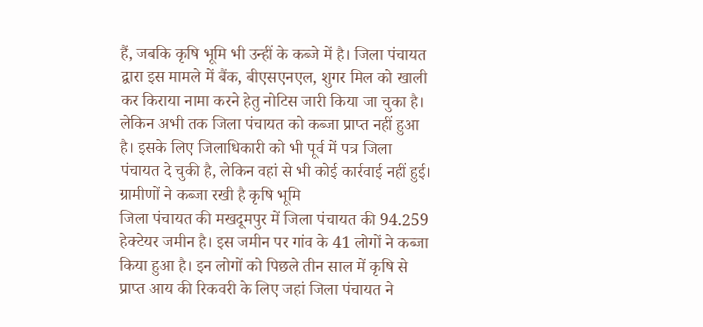हैं, जबकि कृषि भूमि भी उन्हीं के कब्जे में है। जिला पंचायत द्वारा इस मामले में बैंक, बीएसएनएल, शुगर मिल को खाली कर किराया नामा करने हेतु नोटिस जारी किया जा चुका है। लेकिन अभी तक जिला पंचायत को कब्जा प्राप्त नहीं हुआ है। इसके लिए जिलाधिकारी को भी पूर्व में पत्र जिला पंचायत दे चुकी है, लेकिन वहां से भी कोई कार्रवाई नहीं हुई।
ग्रामीणों ने कब्जा रखी है कृषि भूमि
जिला पंचायत की मखदूमपुर में जिला पंचायत की 94.259 हेक्टेयर जमीन है। इस जमीन पर गांव के 41 लोगों ने कब्जा किया हुआ है। इन लोगों को पिछले तीन साल में कृषि से प्राप्त आय की रिकवरी के लिए जहां जिला पंचायत ने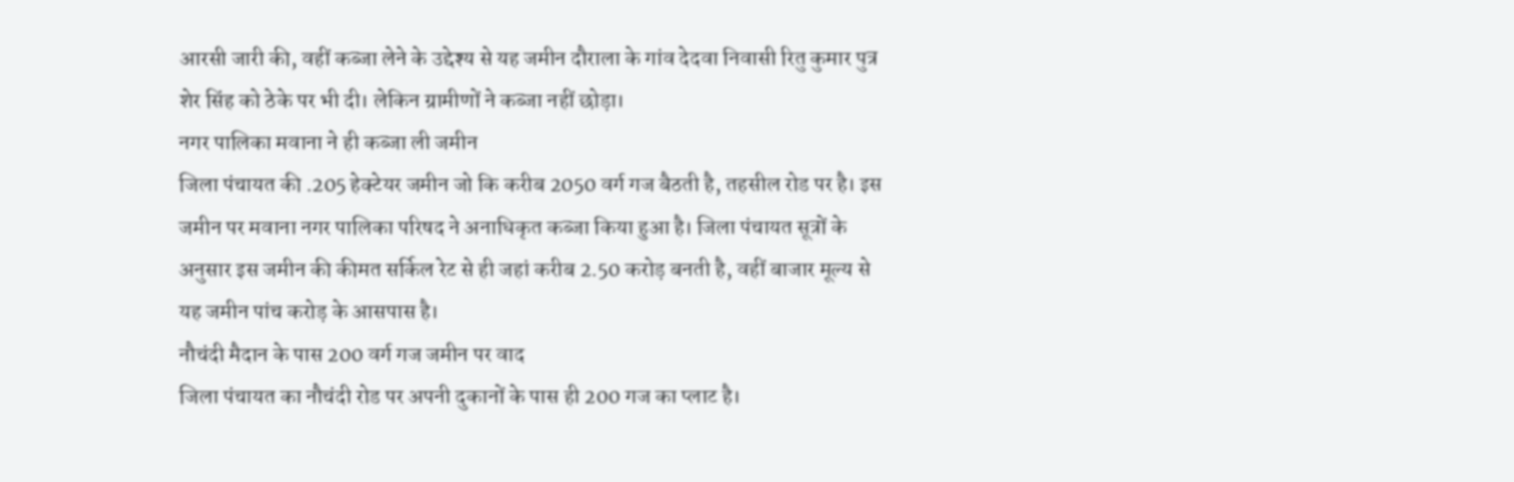आरसी जारी की, वहीं कब्जा लेने के उद्देश्य से यह जमीन दौराला के गांव देदवा निवासी रितु कुमार पुत्र शेर सिंह को ठेके पर भी दी। लेकिन ग्रामीणों ने कब्जा नहीं छोड़ा।
नगर पालिका मवाना ने ही कब्जा ली जमीन
जिला पंचायत की .205 हेक्टेयर जमीन जो कि करीब 2050 वर्ग गज बैठती है, तहसील रोड पर है। इस जमीन पर मवाना नगर पालिका परिषद ने अनाधिकृत कब्जा किया हुआ है। जिला पंचायत सूत्रों के अनुसार इस जमीन की कीमत सर्किल रेट से ही जहां करीब 2.50 करोड़ बनती है, वहीं बाजार मूल्य से यह जमीन पांच करोड़ के आसपास है।
नौचंदी मैदान के पास 200 वर्ग गज जमीन पर वाद
जिला पंचायत का नौचंदी रोड पर अपनी दुकानों के पास ही 200 गज का प्लाट है।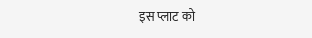इस प्लाट को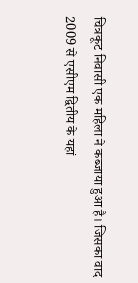चित्रकूट निवासी एक महिला ने कब्जाया हुआ है। जिसका वाद 2009 से एसीएम द्वितीय के यहां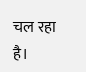चल रहा है।